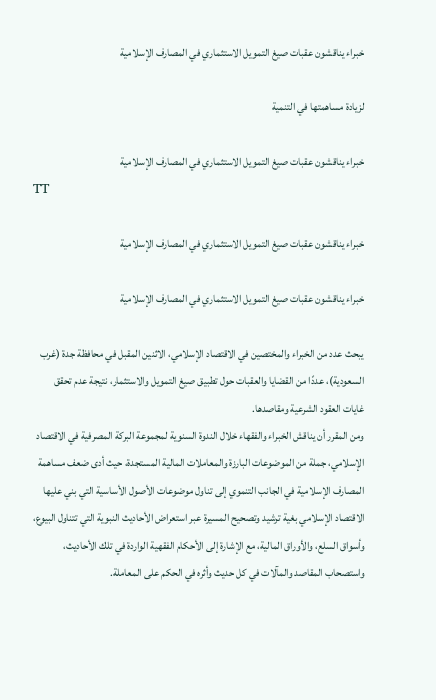خبراء يناقشون عقبات صيغ التمويل الاستثماري في المصارف الإسلامية

لزيادة مساهمتها في التنمية

خبراء يناقشون عقبات صيغ التمويل الاستثماري في المصارف الإسلامية
TT

خبراء يناقشون عقبات صيغ التمويل الاستثماري في المصارف الإسلامية

خبراء يناقشون عقبات صيغ التمويل الاستثماري في المصارف الإسلامية

يبحث عدد من الخبراء والمختصين في الاقتصاد الإسلامي، الاثنين المقبل في محافظة جدة (غرب السعودية)، عددًا من القضايا والعقبات حول تطبيق صيغ التمويل والاستثمار، نتيجة عدم تحقق غايات العقود الشرعية ومقاصدها.
ومن المقرر أن يناقش الخبراء والفقهاء خلال الندوة السنوية لمجموعة البركة المصرفية في الاقتصاد الإسلامي، جملة من الموضوعات البارزة والمعاملات المالية المستجدة، حيث أدى ضعف مساهمة المصارف الإسلامية في الجانب التنموي إلى تناول موضوعات الأصول الأساسية التي بني عليها الاقتصاد الإسلامي بغية ترشيد وتصحيح المسيرة عبر استعراض الأحاديث النبوية التي تتناول البيوع، وأسواق السلع، والأوراق المالية، مع الإشارة إلى الأحكام الفقهية الواردة في تلك الأحاديث، واستصحاب المقاصد والمآلات في كل حديث وأثره في الحكم على المعاملة.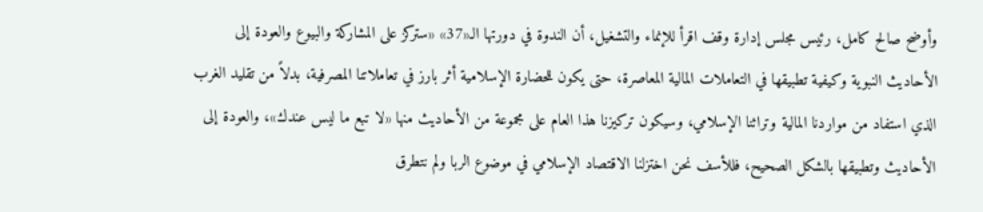وأوضح صالح كامل، رئيس مجلس إدارة وقف اقرأ للإنماء والتشغيل، أن الندوة في دورتها الـ«37» «ستركز على المشاركة والبيوع والعودة إلى الأحاديث النبوية وكيفية تطبيقها في التعاملات المالية المعاصرة، حتى يكون للحضارة الإسلامية أثر بارز في تعاملاتنا المصرفية، بدلاً من تقليد الغرب الذي استفاد من مواردنا المالية وتراثنا الإسلامي، وسيكون تركيزنا هذا العام على مجموعة من الأحاديث منها «لا تبع ما ليس عندك»، والعودة إلى الأحاديث وتطبيقها بالشكل الصحيح، فللأسف نحن اختزلنا الاقتصاد الإسلامي في موضوع الربا ولم نتطرق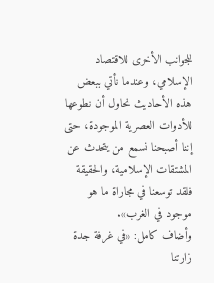للجوانب الأخرى للاقتصاد الإسلامي، وعندما نأتي ببعض هذه الأحاديث نحاول أن نطوعها للأدوات العصرية الموجودة، حتى إننا أصبحنا نسمع من يتحدث عن المشتقات الإسلامية، والحقيقة فلقد توسعنا في مجاراة ما هو موجود في الغرب».
وأضاف كامل: «في غرفة جدة زارتنا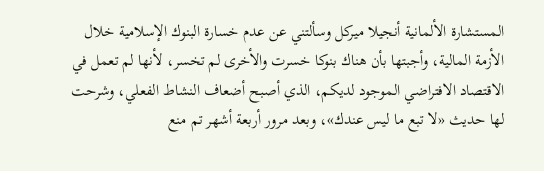المستشارة الألمانية أنجيلا ميركل وسألتني عن عدم خسارة البنوك الإسلامية خلال الأزمة المالية، وأجبتها بأن هناك بنوكا خسرت والأخرى لم تخسر، لأنها لم تعمل في الاقتصاد الافتراضي الموجود لديكم، الذي أصبح أضعاف النشاط الفعلي، وشرحت لها حديث «لا تبع ما ليس عندك»، وبعد مرور أربعة أشهر تم منع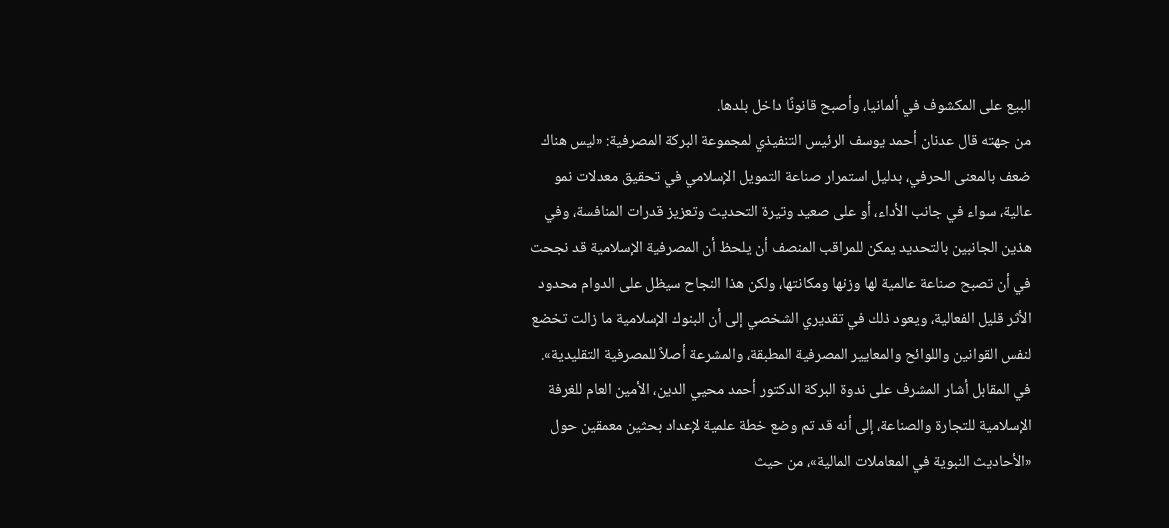البيع على المكشوف في ألمانيا، وأصبح قانونًا داخل بلدها.
من جهته قال عدنان أحمد يوسف الرئيس التنفيذي لمجموعة البركة المصرفية: «ليس هناك ضعف بالمعنى الحرفي، بدليل استمرار صناعة التمويل الإسلامي في تحقيق معدلات نمو عالية، سواء في جانب الأداء، أو على صعيد وتيرة التحديث وتعزيز قدرات المنافسة، وفي هذين الجانبين بالتحديد يمكن للمراقب المنصف أن يلحظ أن المصرفية الإسلامية قد نجحت في أن تصبح صناعة عالمية لها وزنها ومكانتها، ولكن هذا النجاح سيظل على الدوام محدود الأثر قليل الفعالية، ويعود ذلك في تقديري الشخصي إلى أن البنوك الإسلامية ما زالت تخضع لنفس القوانين واللوائح والمعايير المصرفية المطبقة، والمشرعة أصلاً للمصرفية التقليدية».
في المقابل أشار المشرف على ندوة البركة الدكتور أحمد محيي الدين، الأمين العام للغرفة الإسلامية للتجارة والصناعة، إلى أنه قد تم وضع خطة علمية لإعداد بحثين معمقين حول «الأحاديث النبوية في المعاملات المالية»، من حيث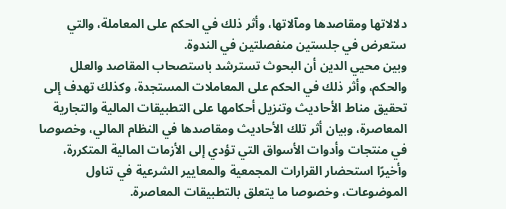دلالاتها ومقاصدها ومآلاتها، وأثر ذلك في الحكم على المعاملة، والتي ستعرض في جلستين منفصلتين في الندوة.
وبين محيي الدين أن البحوث تسترشد باستصحاب المقاصد والعلل والحكم، وأثر ذلك في الحكم على المعاملات المستجدة، وكذلك تهدف إلى تحقيق مناط الأحاديث وتنزيل أحكامها على التطبيقات المالية والتجارية المعاصرة، وبيان أثر تلك الأحاديث ومقاصدها في النظام المالي، وخصوصا في منتجات وأدوات الأسواق التي تؤدي إلى الأزمات المالية المتكررة، وأخيرًا استحضار القرارات المجمعية والمعايير الشرعية في تناول الموضوعات، وخصوصا ما يتعلق بالتطبيقات المعاصرة.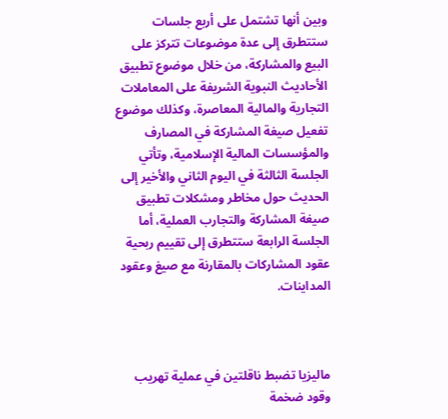وبين أنها تشتمل على أربع جلسات ستتطرق إلى عدة موضوعات تتركز على البيع والمشاركة، من خلال موضوع تطبيق الأحاديث النبوية الشريفة على المعاملات التجارية والمالية المعاصرة، وكذلك موضوع تفعيل صيغة المشاركة في المصارف والمؤسسات المالية الإسلامية، وتأتي الجلسة الثالثة في اليوم الثاني والأخير إلى الحديث حول مخاطر ومشكلات تطبيق صيغة المشاركة والتجارب العملية، أما الجلسة الرابعة ستتطرق إلى تقييم ربحية عقود المشاركات بالمقارنة مع صيغ وعقود المداينات.



ماليزيا تضبط ناقلتين في عملية تهريب وقود ضخمة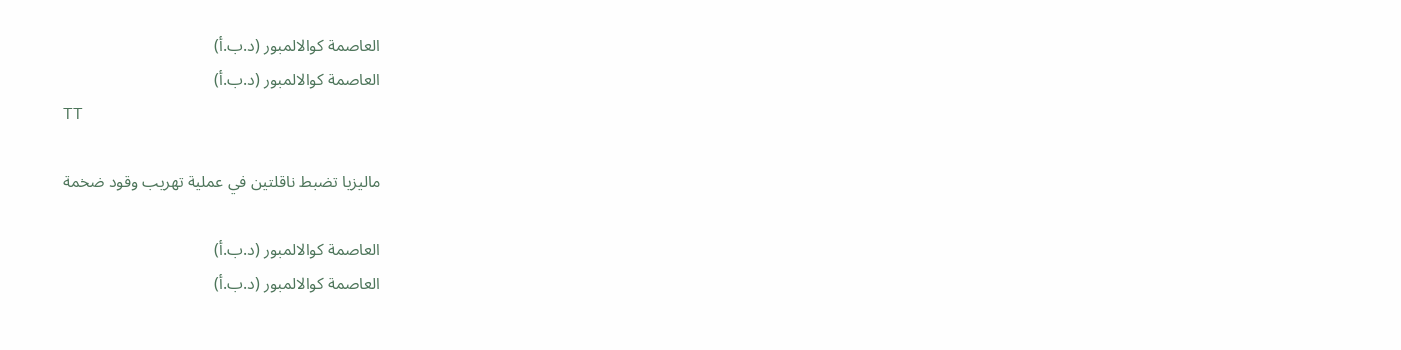العاصمة كوالالمبور (د.ب.أ)
العاصمة كوالالمبور (د.ب.أ)
TT

ماليزيا تضبط ناقلتين في عملية تهريب وقود ضخمة

العاصمة كوالالمبور (د.ب.أ)
العاصمة كوالالمبور (د.ب.أ)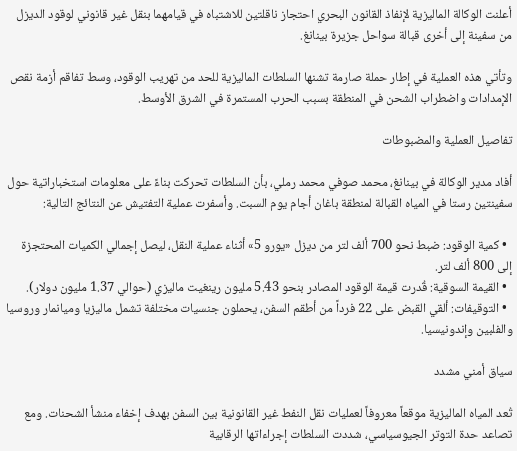أعلنت الوكالة الماليزية لإنفاذ القانون البحري احتجاز ناقلتين للاشتباه في قيامهما بنقل غير قانوني لوقود الديزل من سفينة إلى أخرى قبالة سواحل جزيرة بينانغ.

وتأتي هذه العملية في إطار حملة صارمة تشنها السلطات الماليزية للحد من تهريب الوقود، وسط تفاقم أزمة نقص الإمدادات واضطراب الشحن في المنطقة بسبب الحرب المستمرة في الشرق الأوسط.

تفاصيل العملية والمضبوطات

أفاد مدير الوكالة في بينانغ، محمد صوفي محمد رملي، بأن السلطات تحركت بناءً على معلومات استخباراتية حول سفينتين رستا في المياه القبالة لمنطقة باغان أجام يوم السبت. وأسفرت عملية التفتيش عن النتائج التالية:

  • كمية الوقود: ضبط نحو 700 ألف لتر من ديزل «يورو 5» أثناء عملية النقل، ليصل إجمالي الكميات المحتجزة إلى 800 ألف لتر.
  • القيمة السوقية: قُدرت قيمة الوقود المصادر بنحو 5.43 مليون رينغيت ماليزي (حوالي 1.37 مليون دولار).
  • التوقيفات: ألقي القبض على 22 فرداً من أطقم السفن، يحملون جنسيات مختلفة تشمل ماليزيا وميانمار وروسيا والفلبين وإندونيسيا.

سياق أمني مشدد

تُعد المياه الماليزية موقعاً معروفاً لعمليات نقل النفط غير القانونية بين السفن بهدف إخفاء منشأ الشحنات. ومع تصاعد حدة التوتر الجيوسياسي، شددت السلطات إجراءاتها الرقابية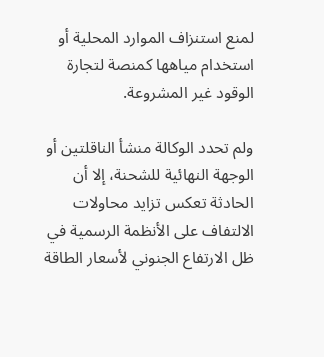لمنع استنزاف الموارد المحلية أو استخدام مياهها كمنصة لتجارة الوقود غير المشروعة.

ولم تحدد الوكالة منشأ الناقلتين أو الوجهة النهائية للشحنة، إلا أن الحادثة تعكس تزايد محاولات الالتفاف على الأنظمة الرسمية في ظل الارتفاع الجنوني لأسعار الطاقة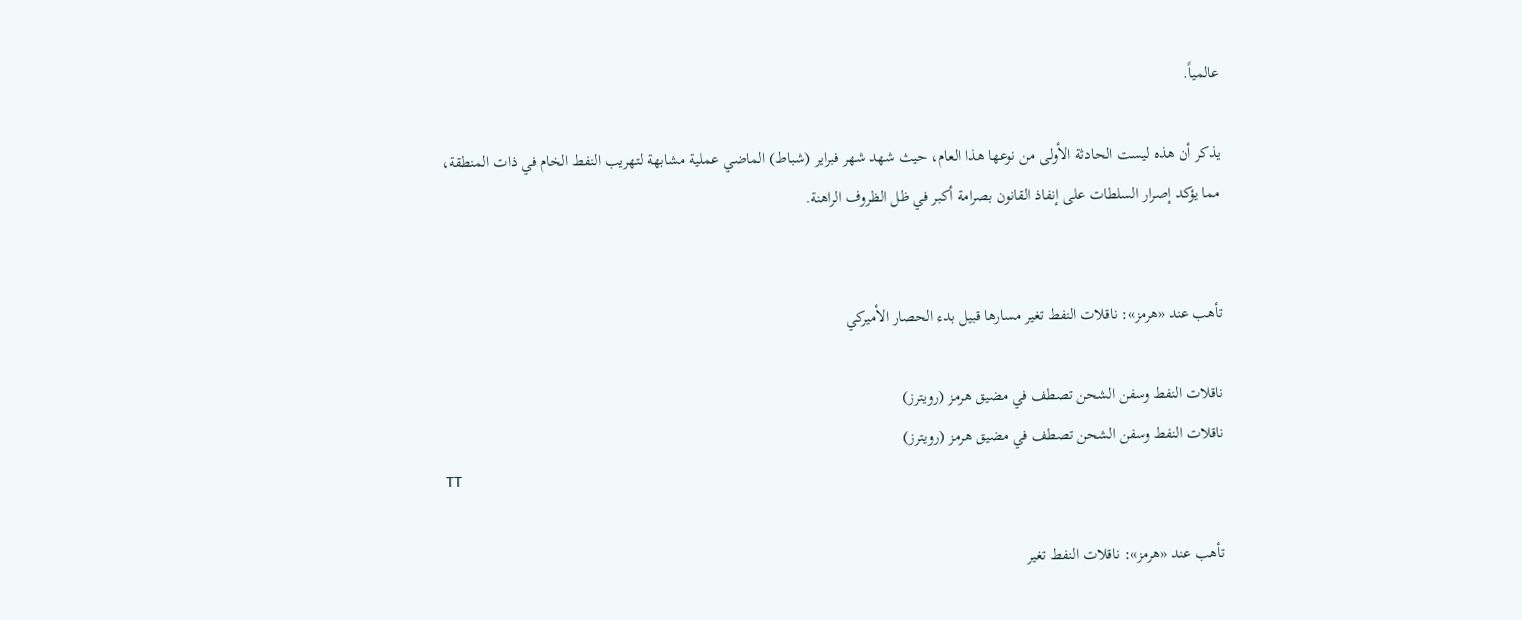عالمياً.

يذكر أن هذه ليست الحادثة الأولى من نوعها هذا العام، حيث شهد شهر فبراير (شباط) الماضي عملية مشابهة لتهريب النفط الخام في ذات المنطقة، مما يؤكد إصرار السلطات على إنفاذ القانون بصرامة أكبر في ظل الظروف الراهنة.


تأهب عند «هرمز»: ناقلات النفط تغير مسارها قبيل بدء الحصار الأميركي

ناقلات النفط وسفن الشحن تصطف في مضيق هرمز (رويترز)
ناقلات النفط وسفن الشحن تصطف في مضيق هرمز (رويترز)
TT

تأهب عند «هرمز»: ناقلات النفط تغير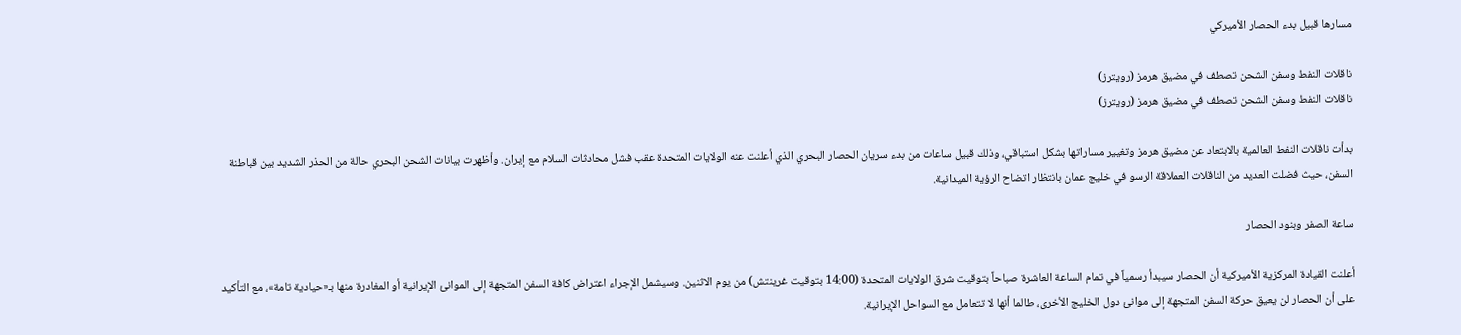مسارها قبيل بدء الحصار الأميركي

ناقلات النفط وسفن الشحن تصطف في مضيق هرمز (رويترز)
ناقلات النفط وسفن الشحن تصطف في مضيق هرمز (رويترز)

بدأت ناقلات النفط العالمية بالابتعاد عن مضيق هرمز وتغيير مساراتها بشكل استباقي، وذلك قبيل ساعات من بدء سريان الحصار البحري الذي أعلنت عنه الولايات المتحدة عقب فشل محادثات السلام مع إيران. وأظهرت بيانات الشحن البحري حالة من الحذر الشديد بين قباطنة السفن، حيث فضلت العديد من الناقلات العملاقة الرسو في خليج عمان بانتظار اتضاح الرؤية الميدانية.

ساعة الصفر وبنود الحصار

أعلنت القيادة المركزية الأميركية أن الحصار سيبدأ رسمياً في تمام الساعة العاشرة صباحاً بتوقيت شرق الولايات المتحدة (14:00 بتوقيت غرينتش) من يوم الاثنين. وسيشمل الإجراء اعتراض كافة السفن المتجهة إلى الموانئ الإيرانية أو المغادرة منها بـ«حيادية تامة»، مع التأكيد على أن الحصار لن يعيق حركة السفن المتجهة إلى موانئ دول الخليج الأخرى، طالما أنها لا تتعامل مع السواحل الإيرانية.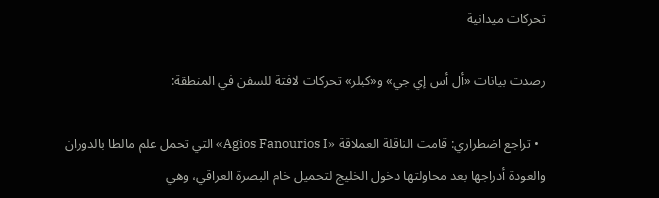تحركات ميدانية

رصدت بيانات «أل أس إي جي» و«كبلر» تحركات لافتة للسفن في المنطقة:

  • تراجع اضطراري: قامت الناقلة العملاقة «Agios Fanourios I» التي تحمل علم مالطا بالدوران والعودة أدراجها بعد محاولتها دخول الخليج لتحميل خام البصرة العراقي، وهي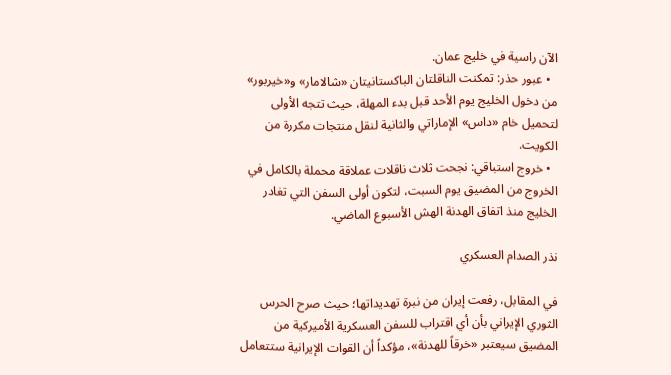الآن راسية في خليج عمان.
  • عبور حذر: تمكنت الناقلتان الباكستانيتان «شالامار» و«خيربور» من دخول الخليج يوم الأحد قبل بدء المهلة، حيث تتجه الأولى لتحميل خام «داس» الإماراتي والثانية لنقل منتجات مكررة من الكويت.
  • خروج استباقي: نجحت ثلاث ناقلات عملاقة محملة بالكامل في الخروج من المضيق يوم السبت، لتكون أولى السفن التي تغادر الخليج منذ اتفاق الهدنة الهش الأسبوع الماضي.

نذر الصدام العسكري

في المقابل، رفعت إيران من نبرة تهديداتها؛ حيث صرح الحرس الثوري الإيراني بأن أي اقتراب للسفن العسكرية الأميركية من المضيق سيعتبر «خرقاً للهدنة»، مؤكداً أن القوات الإيرانية ستتعامل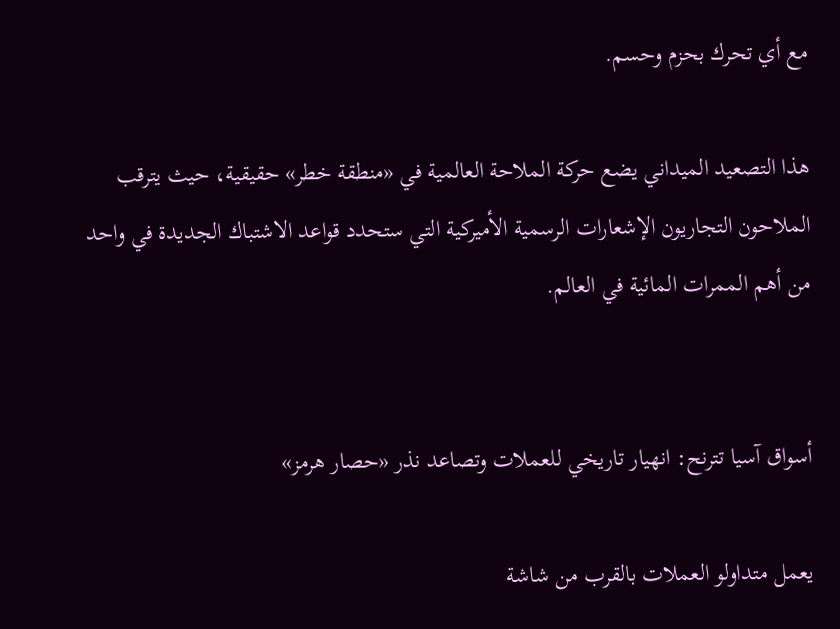مع أي تحرك بحزم وحسم.

هذا التصعيد الميداني يضع حركة الملاحة العالمية في «منطقة خطر» حقيقية، حيث يترقب الملاحون التجاريون الإشعارات الرسمية الأميركية التي ستحدد قواعد الاشتباك الجديدة في واحد من أهم الممرات المائية في العالم.


أسواق آسيا تترنح: انهيار تاريخي للعملات وتصاعد نذر «حصار هرمز»

يعمل متداولو العملات بالقرب من شاشة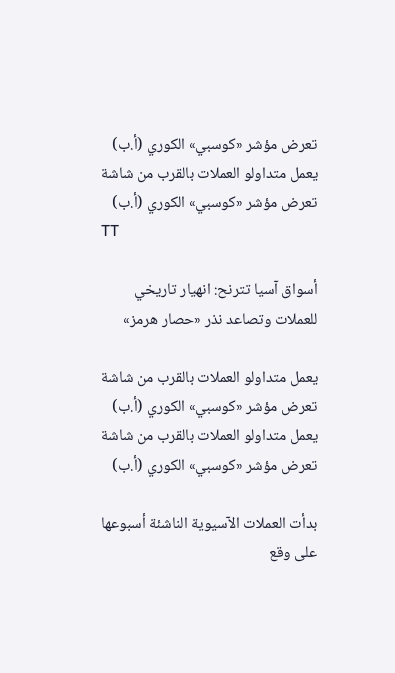تعرض مؤشر «كوسبي» الكوري (أ.ب)
يعمل متداولو العملات بالقرب من شاشة تعرض مؤشر «كوسبي» الكوري (أ.ب)
TT

أسواق آسيا تترنح: انهيار تاريخي للعملات وتصاعد نذر «حصار هرمز»

يعمل متداولو العملات بالقرب من شاشة تعرض مؤشر «كوسبي» الكوري (أ.ب)
يعمل متداولو العملات بالقرب من شاشة تعرض مؤشر «كوسبي» الكوري (أ.ب)

بدأت العملات الآسيوية الناشئة أسبوعها على وقع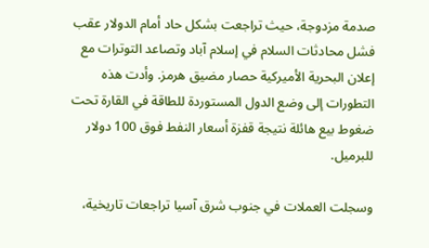صدمة مزدوجة، حيث تراجعت بشكل حاد أمام الدولار عقب فشل محادثات السلام في إسلام آباد وتصاعد التوترات مع إعلان البحرية الأميركية حصار مضيق هرمز. وأدت هذه التطورات إلى وضع الدول المستوردة للطاقة في القارة تحت ضغوط بيع هائلة نتيجة قفزة أسعار النفط فوق 100 دولار للبرميل.

وسجلت العملات في جنوب شرق آسيا تراجعات تاريخية،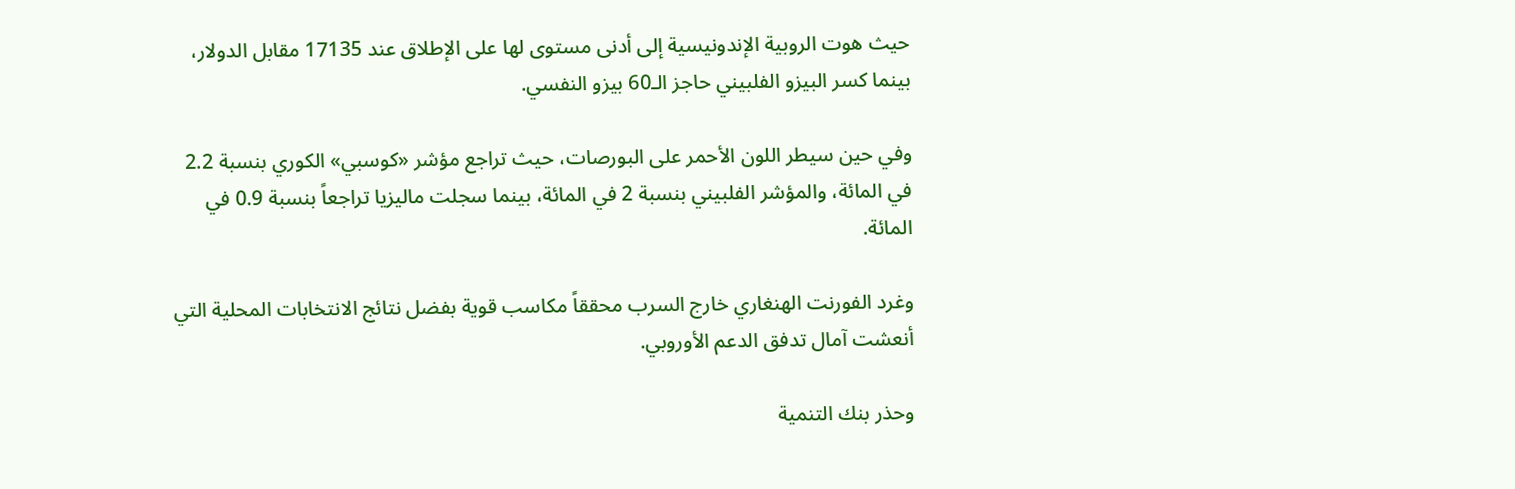حيث هوت الروبية الإندونيسية إلى أدنى مستوى لها على الإطلاق عند 17135 مقابل الدولار، بينما كسر البيزو الفلبيني حاجز الـ60 بيزو النفسي.

وفي حين سيطر اللون الأحمر على البورصات، حيث تراجع مؤشر «كوسبي» الكوري بنسبة 2.2 في المائة، والمؤشر الفلبيني بنسبة 2 في المائة، بينما سجلت ماليزيا تراجعاً بنسبة 0.9 في المائة.

وغرد الفورنت الهنغاري خارج السرب محققاً مكاسب قوية بفضل نتائج الانتخابات المحلية التي أنعشت آمال تدفق الدعم الأوروبي.

وحذر بنك التنمية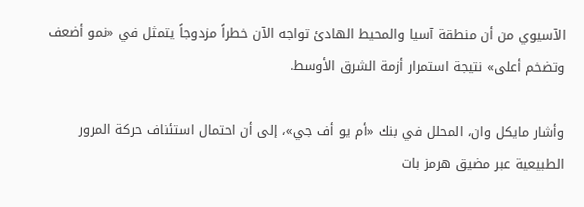الآسيوي من أن منطقة آسيا والمحيط الهادئ تواجه الآن خطراً مزدوجاً يتمثل في «نمو أضعف وتضخم أعلى» نتيجة استمرار أزمة الشرق الأوسط.

وأشار مايكل وان، المحلل في بنك «أم يو أف جي»، إلى أن احتمال استئناف حركة المرور الطبيعية عبر مضيق هرمز بات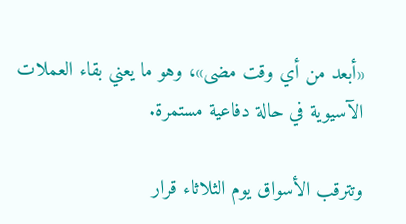«أبعد من أي وقت مضى»، وهو ما يعني بقاء العملات الآسيوية في حالة دفاعية مستمرة.

وتترقب الأسواق يوم الثلاثاء قرار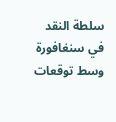سلطة النقد في سنغافورة وسط توقعات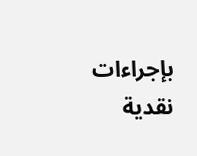بإجراءات نقدية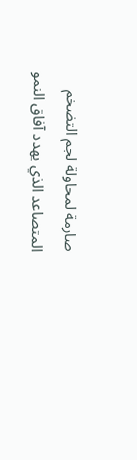صارمة لمحاولة لجم التضخم المتصاعد الذي يهدد آفاق النمو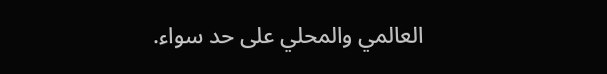العالمي والمحلي على حد سواء.